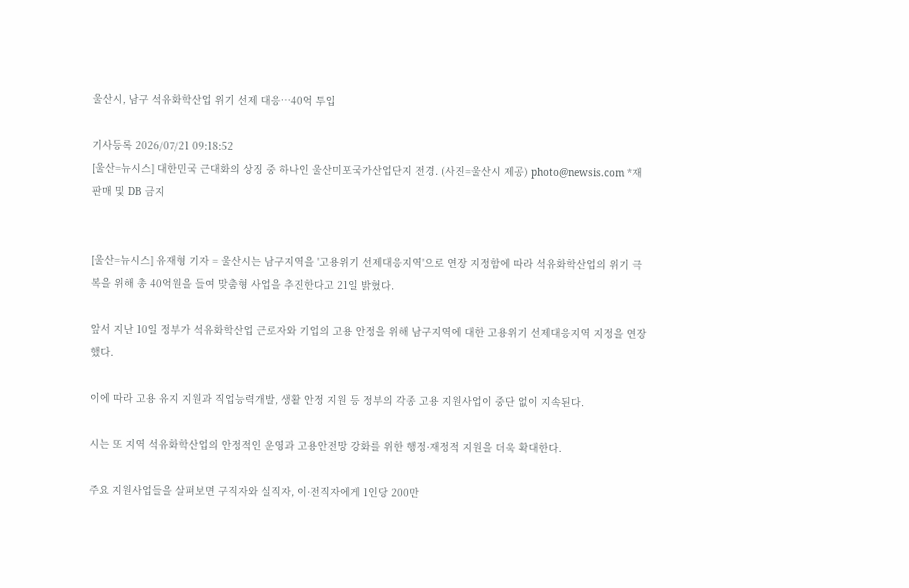울산시, 남구 석유화학산업 위기 선제 대응…40억 투입

기사등록 2026/07/21 09:18:52
[울산=뉴시스] 대한민국 근대화의 상징 중 하나인 울산미포국가산업단지 전경. (사진=울산시 제공) photo@newsis.com *재판매 및 DB 금지


[울산=뉴시스] 유재형 기자 = 울산시는 남구지역을 '고용위기 선제대응지역'으로 연장 지정함에 따라 석유화학산업의 위기 극복을 위해 총 40억원을 들여 맞춤형 사업을 추진한다고 21일 밝혔다.

앞서 지난 10일 정부가 석유화학산업 근로자와 기업의 고용 안정을 위해 남구지역에 대한 고용위기 선제대응지역 지정을 연장했다.

이에 따라 고용 유지 지원과 직업능력개발, 생활 안정 지원 등 정부의 각종 고용 지원사업이 중단 없이 지속된다.

시는 또 지역 석유화학산업의 안정적인 운영과 고용안전망 강화를 위한 행정·재정적 지원을 더욱 확대한다.

주요 지원사업들을 살펴보면 구직자와 실직자, 이·전직자에게 1인당 200만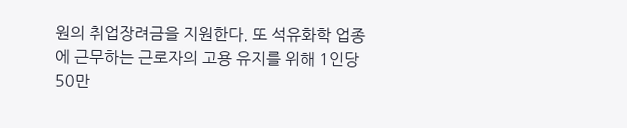원의 취업장려금을 지원한다. 또 석유화학 업종에 근무하는 근로자의 고용 유지를 위해 1인당 50만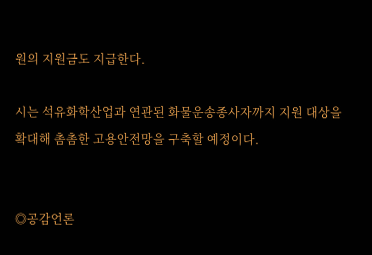원의 지원금도 지급한다.

시는 석유화학산업과 연관된 화물운송종사자까지 지원 대상을 확대해 촘촘한 고용안전망을 구축할 예정이다.


◎공감언론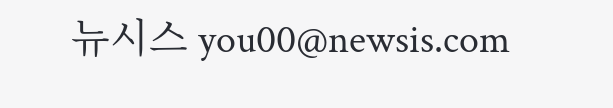뉴시스 you00@newsis.com